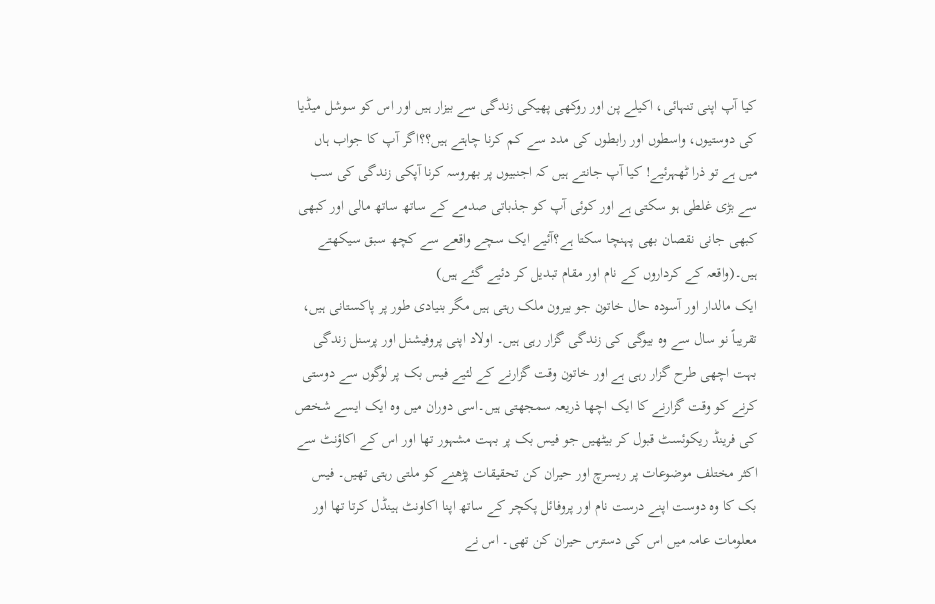کیا آپ اپنی تنہائی، اکیلے پن اور روکھی پھیکی زندگی سے بیزار ہیں اور اس کو سوشل میڈیا کی دوستیوں، واسطوں اور رابطوں کی مدد سے کم کرنا چاہتے ہیں؟؟اگر آپ کا جواب ہاں میں ہے تو ذرا ٹھہرئیے! کیا آپ جانتے ہیں کہ اجنبیوں پر بھروسہ کرنا آپکی زندگی کی سب سے بڑی غلطی ہو سکتی ہے اور کوئی آپ کو جذباتی صدمے کے ساتھ ساتھ مالی اور کبھی کبھی جانی نقصان بھی پہنچا سکتا ہے؟آئیے ایک سچے واقعے سے کچھ سبق سیکھتے ہیں۔(واقعہ کے کرداروں کے نام اور مقام تبدیل کر دئیے گئے ہیں)
ایک مالدار اور آسودہ حال خاتون جو بیرون ملک رہتی ہیں مگر بنیادی طور پر پاکستانی ہیں، تقریباً نو سال سے وہ بیوگی کی زندگی گزار رہی ہیں۔ اولاد اپنی پروفیشنل اور پرسنل زندگی بہت اچھی طرح گزار رہی ہے اور خاتون وقت گزارنے کے لئیے فیس بک پر لوگوں سے دوستی کرنے کو وقت گزارنے کا ایک اچھا ذریعہ سمجھتی ہیں۔اسی دوران میں وہ ایک ایسے شخص کی فرینڈ ریکوئسٹ قبول کر بیٹھیں جو فیس بک پر بہت مشہور تھا اور اس کے اکاؤنٹ سے اکثر مختلف موضوعات پر ریسرچ اور حیران کن تحقیقات پڑھنے کو ملتی رہتی تھیں۔ فیس بک کا وہ دوست اپنے درست نام اور پروفائل پکچر کے ساتھ اپنا اکاونٹ ہینڈل کرتا تھا اور معلومات عامہ میں اس کی دسترس حیران کن تھی۔ اس نے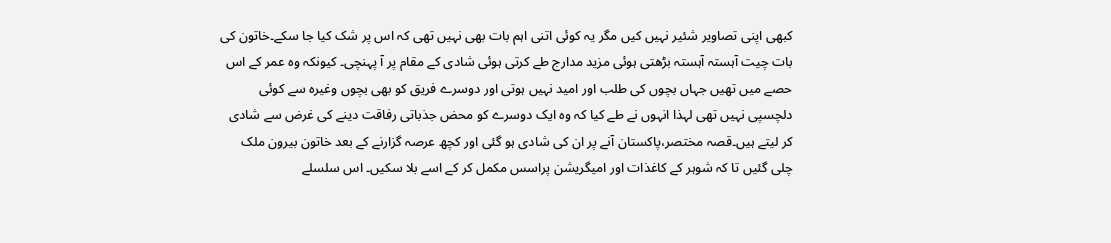کبھی اپنی تصاویر شئیر نہیں کیں مگر یہ کوئی اتنی اہم بات بھی نہیں تھی کہ اس پر شک کیا جا سکے۔خاتون کی بات چیت آہستہ آہستہ بڑھتی ہوئی مزید مدارج طے کرتی ہوئی شادی کے مقام پر آ پہنچی۔ کیونکہ وہ عمر کے اس حصے میں تھیں جہاں بچوں کی طلب اور امید نہیں ہوتی اور دوسرے فریق کو بھی بچوں وغیرہ سے کوئی دلچسپی نہیں تھی لہذا انہوں نے طے کیا کہ وہ ایک دوسرے کو محض جذباتی رفاقت دینے کی غرض سے شادی کر لیتے ہیں۔قصہ مختصر،پاکستان آنے پر ان کی شادی ہو گئی اور کچھ عرصہ گزارنے کے بعد خاتون بیرون ملک چلی گئیں تا کہ شوہر کے کاغذات اور امیگریشن پراسس مکمل کر کے اسے بلا سکیں۔ اس سلسلے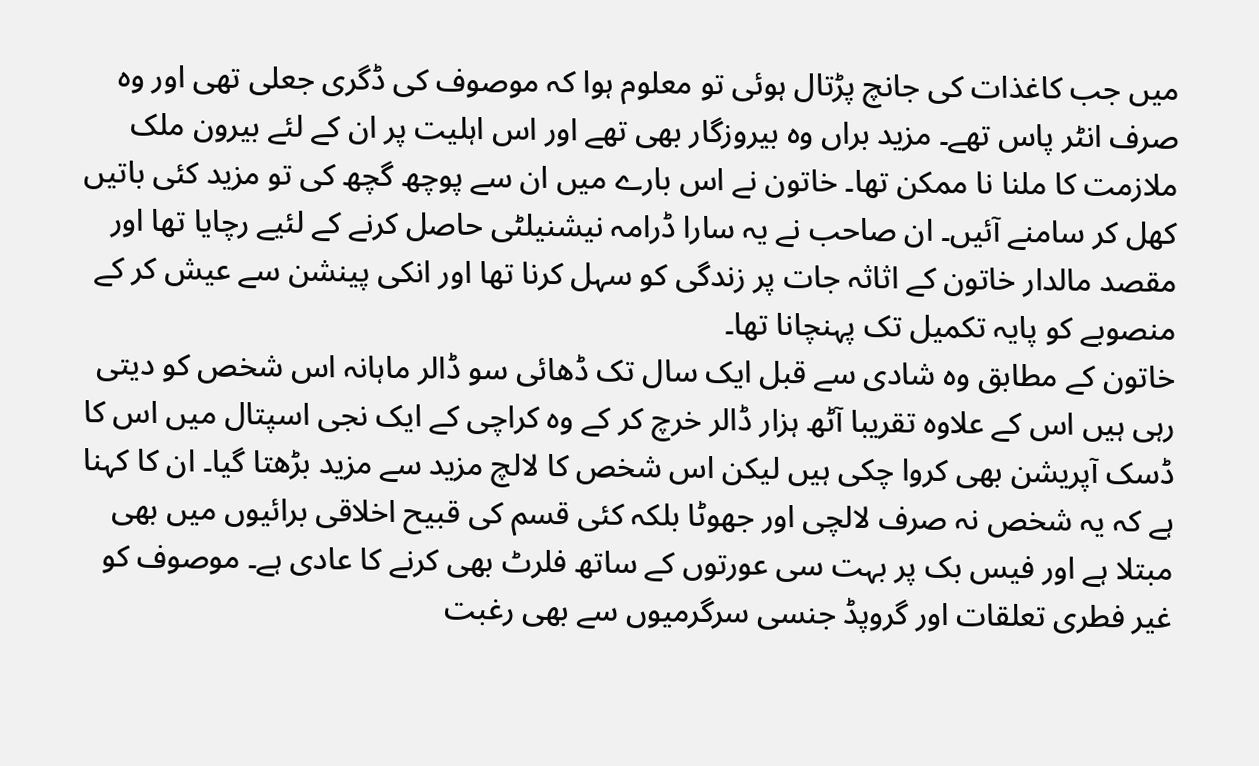میں جب کاغذات کی جانچ پڑتال ہوئی تو معلوم ہوا کہ موصوف کی ڈگری جعلی تھی اور وہ صرف انٹر پاس تھے۔ مزید براں وہ بیروزگار بھی تھے اور اس اہلیت پر ان کے لئے بیرون ملک ملازمت کا ملنا نا ممکن تھا۔ خاتون نے اس بارے میں ان سے پوچھ گچھ کی تو مزید کئی باتیں کھل کر سامنے آئیں۔ ان صاحب نے یہ سارا ڈرامہ نیشنیلٹی حاصل کرنے کے لئیے رچایا تھا اور مقصد مالدار خاتون کے اثاثہ جات پر زندگی کو سہل کرنا تھا اور انکی پینشن سے عیش کر کے منصوبے کو پایہ تکمیل تک پہنچانا تھا۔
خاتون کے مطابق وہ شادی سے قبل ایک سال تک ڈھائی سو ڈالر ماہانہ اس شخص کو دیتی رہی ہیں اس کے علاوہ تقریبا آٹھ ہزار ڈالر خرچ کر کے وہ کراچی کے ایک نجی اسپتال میں اس کا ڈسک آپریشن بھی کروا چکی ہیں لیکن اس شخص کا لالچ مزید سے مزید بڑھتا گیا۔ ان کا کہنا ہے کہ یہ شخص نہ صرف لالچی اور جھوٹا بلکہ کئی قسم کی قبیح اخلاقی برائیوں میں بھی مبتلا ہے اور فیس بک پر بہت سی عورتوں کے ساتھ فلرٹ بھی کرنے کا عادی ہے۔ موصوف کو غیر فطری تعلقات اور گروپڈ جنسی سرگرمیوں سے بھی رغبت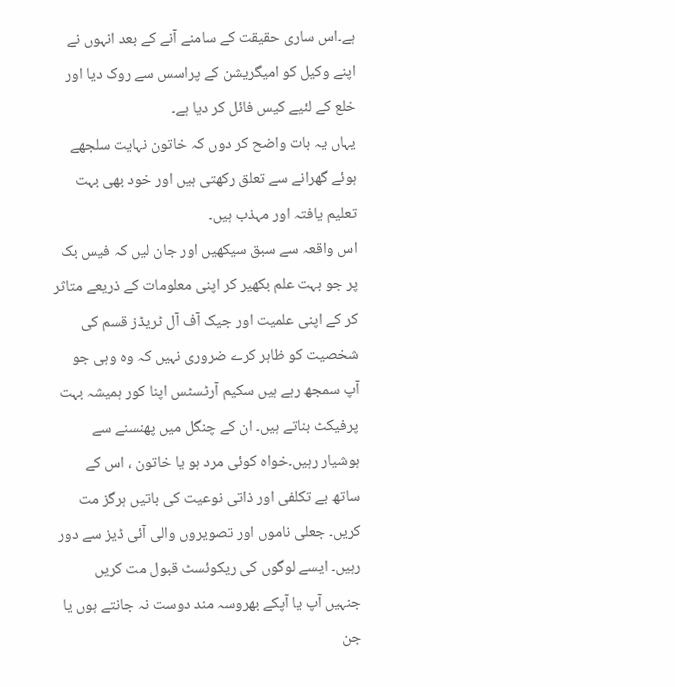ہے۔اس ساری حقیقت کے سامنے آنے کے بعد انہوں نے اپنے وکیل کو امیگریشن کے پراسس سے روک دیا اور خلع کے لئیے کیس فائل کر دیا ہے۔
یہاں یہ بات واضح کر دوں کہ خاتون نہایت سلجھے ہوئے گھرانے سے تعلق رکھتی ہیں اور خود بھی بہت تعلیم یافتہ اور مہذب ہیں۔
اس واقعہ سے سبق سیکھیں اور جان لیں کہ فیس بک پر جو بہت علم بکھیر کر اپنی معلومات کے ذریعے متاثر کر کے اپنی علمیت اور جیک آف آل ٹریڈز قسم کی شخصیت کو ظاہر کرے ضروری نہیں کہ وہ وہی جو آپ سمجھ رہے ہیں سکیم آرٹسٹس اپنا کور ہمیشہ بہت پرفیکٹ بناتے ہیں۔ ان کے چنگل میں پھنسنے سے ہوشیار رہیں۔خواہ کوئی مرد ہو یا خاتون ، اس کے ساتھ بے تکلفی اور ذاتی نوعیت کی باتیں ہرگز مت کریں۔ جعلی ناموں اور تصویروں والی آئی ڈیز سے دور رہیں۔ ایسے لوگوں کی ریکوئسٹ قبول مت کریں جنہیں آپ یا آپکے بھروسہ مند دوست نہ جانتے ہوں یا جن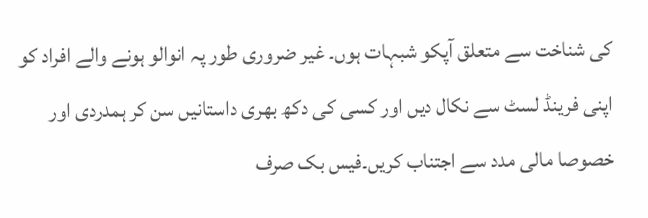کی شناخت سے متعلق آپکو شبہات ہوں۔ غیر ضروری طور پہ انوالو ہونے والے افراد کو اپنی فرینڈ لسٹ سے نکال دیں اور کسی کی دکھ بھری داستانیں سن کر ہمدردی اور خصوصا مالی مدد سے اجتناب کریں۔فیس بک صرف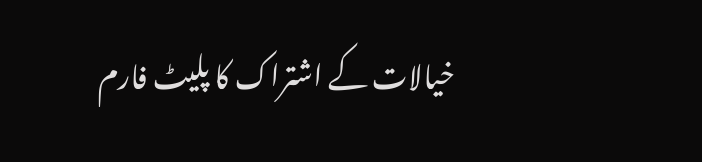خیالات کے اشتراک کا پلیٹ فارم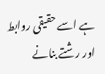ہے اسے حقیقی روابط
اور رشتے بنانے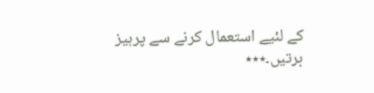کے لئیے استعمال کرنے سے پرہیز برتیں۔٭٭٭